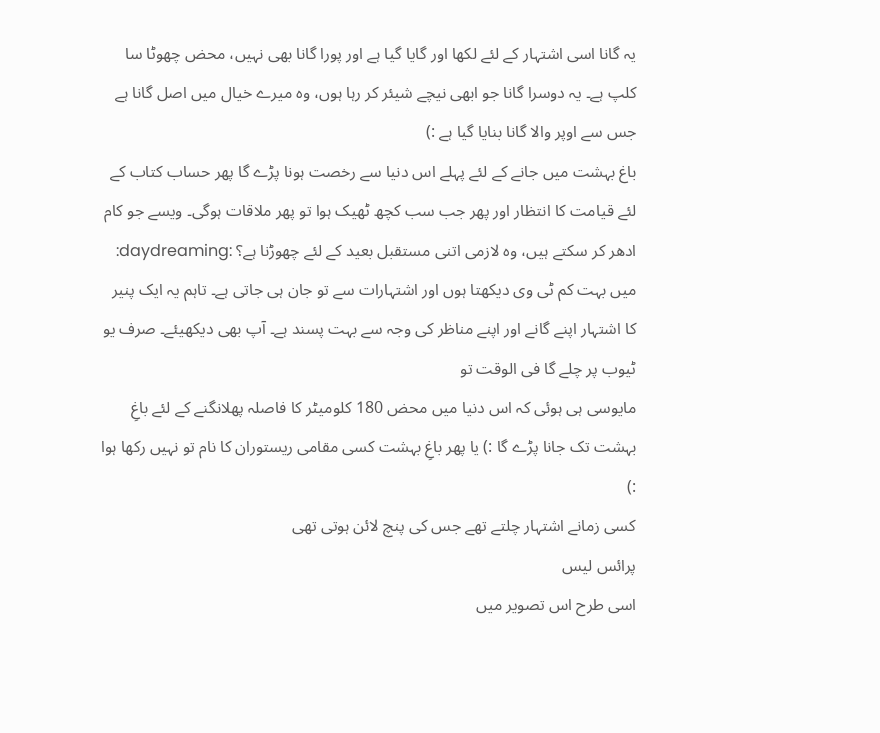یہ گانا اسی اشتہار کے لئے لکھا اور گایا گیا ہے اور پورا گانا بھی نہیں، محض چھوٹا سا کلپ ہے۔ یہ دوسرا گانا جو ابھی نیچے شیئر کر رہا ہوں، وہ میرے خیال میں اصل گانا ہے جس سے اوپر والا گانا بنایا گیا ہے :)
باغ بہشت میں جانے کے لئے پہلے اس دنیا سے رخصت ہونا پڑے گا پھر حساب کتاب کے لئے قیامت کا انتظار اور پھر جب سب کچھ ٹھیک ہوا تو پھر ملاقات ہوگی۔ ویسے جو کام ادھر کر سکتے ہیں، وہ لازمی اتنی مستقبل بعید کے لئے چھوڑنا ہے؟ :daydreaming:
میں بہت کم ٹی وی دیکھتا ہوں اور اشتہارات سے تو جان ہی جاتی ہے۔ تاہم یہ ایک پنیر کا اشتہار اپنے گانے اور اپنے مناظر کی وجہ سے بہت پسند ہے۔ آپ بھی دیکھیئے۔ صرف یو ٹیوب پر چلے گا فی الوقت تو
مایوسی ہی ہوئی کہ اس دنیا میں محض 180 کلومیٹر کا فاصلہ پھلانگنے کے لئے باغِ بہشت تک جانا پڑے گا :) یا پھر باغِ بہشت کسی مقامی ریستوران کا نام تو نہیں رکھا ہوا :)
کسی زمانے اشتہار چلتے تھے جس کی پنچ لائن ہوتی تھی
پرائس لیس
اسی طرح اس تصویر میں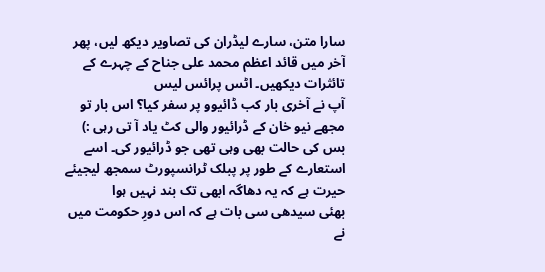سارا متن، سارے لیڈران کی تصاویر دیکھ لیں، پھر آخر میں قائد اعظم محمد علی جناح کے چہرے کے تائثرات دیکھیں۔ اٹس پرائس لیس
آپ نے آخری بار کب ڈائیوو پر سفر کیا؟ اس بار تو مجھے نیو خان کے ڈرائیور والی کٹ یاد آ تی رہی :) بس کی حالت بھی وہی تھی جو ڈرائیور کی۔ اسے استعارے کے طور پر پبلک ٹرانسپورٹ سمجھ لیجیئے
حیرت ہے کہ یہ دھاگہ ابھی تک بند نہیں ہوا
بھئی سیدھی سی بات ہے کہ اس دورِ حکومت میں نے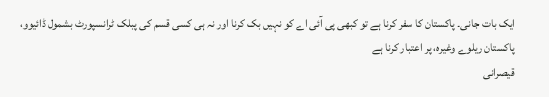ایک بات جانی۔ پاکستان کا سفر کرنا ہے تو کبھی پی آئی اے کو نہیں بک کرنا اور نہ ہی کسی قسم کی پبلک ٹرانسپورٹ بشمول ڈائیوو، پاکستان ریلوے وغیرہ، پر اعتبار کرنا ہے
قیصرانی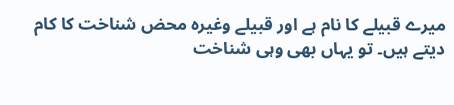میرے قبیلے کا نام ہے اور قبیلے وغیرہ محض شناخت کا کام دیتے ہیں۔ تو یہاں بھی وہی شناخت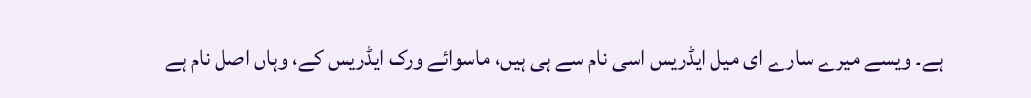ہے۔ ویسے میرے سارے ای میل ایڈریس اسی نام سے ہی ہیں، ماسوائے ورک ایڈریس کے، وہاں اصل نام ہے